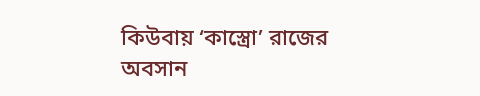কিউবায় ‘কাস্ত্রো’ রাজের অবসান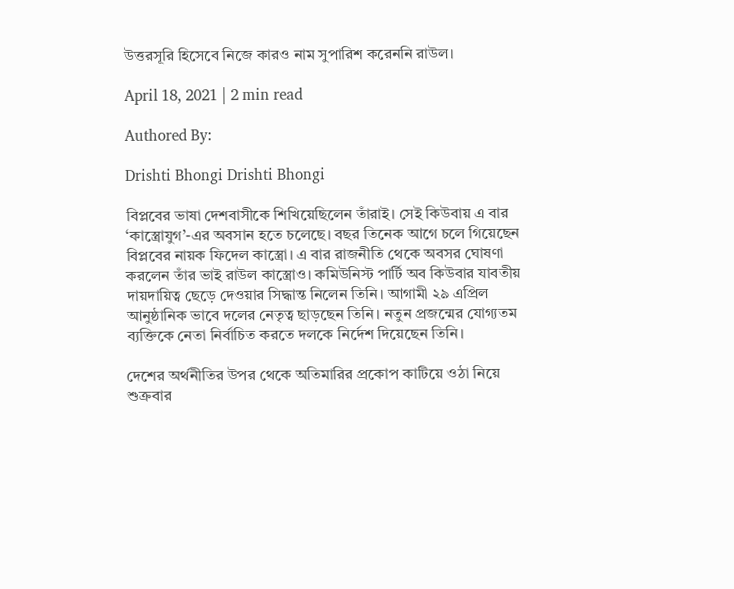উত্তরসূরি হিসেবে নিজে কারও নাম সুপারিশ করেননি রাউল।

April 18, 2021 | 2 min read

Authored By:

Drishti Bhongi Drishti Bhongi

বিপ্লবের ভাষা দেশবাসীকে শিখিয়েছিলেন তাঁরাই। সেই কিউবায় এ বার ‘কাস্ত্রোযুগ’-এর অবসান হতে চলেছে। বছর তিনেক আগে চলে গিয়েছেন বিপ্লবের নায়ক ফিদেল কাস্ত্রো। এ বার রাজনীতি থেকে অবসর ঘোষণা করলেন তাঁর ভাই রাউল কাস্ত্রোও। কমিউনিস্ট পার্টি অব কিউবার যাবতীয় দায়দায়িত্ব ছেড়ে দেওয়ার সিদ্ধান্ত নিলেন তিনি। আগামী ২৯ এপ্রিল আনুষ্ঠানিক ভাবে দলের নেতৃত্ব ছাড়ছেন তিনি। নতুন প্রজন্মের যোগ্যতম ব্যক্তিকে নেতা নির্বাচিত করতে দলকে নির্দেশ দিয়েছেন তিনি।

দেশের অর্থনীতির উপর থেকে অতিমারির প্রকোপ কাটিয়ে ওঠা নিয়ে শুক্রবার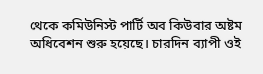থেকে কমিউনিস্ট পার্টি অব কিউবার অষ্টম অধিবেশন শুরু হয়েছে। চারদিন ব্যাপী ওই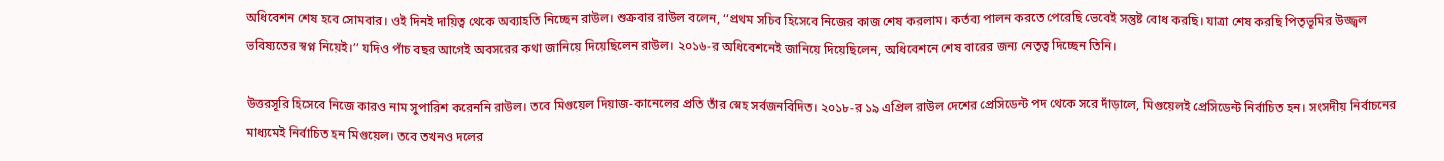অধিবেশন শেষ হবে সোমবার। ওই দিনই দায়িত্ব থেকে অব্যাহতি নিচ্ছেন রাউল। শুক্রবার রাউল বলেন, ‘‘প্রথম সচিব হিসেবে নিজের কাজ শেষ করলাম। কর্তব্য পালন করতে পেরেছি ভেবেই সন্তুষ্ট বোধ করছি। যাত্রা শেষ করছি পিতৃভূমির উজ্জ্বল ভবিষ্যতের স্বপ্ন নিয়েই।’’ যদিও পাঁচ বছর আগেই অবসরের কথা জানিয়ে দিয়েছিলেন রাউল। ২০১৬-র অধিবেশনেই জানিয়ে দিয়েছিলেন, অধিবেশনে শেষ বারের জন্য নেতৃত্ব দিচ্ছেন তিনি।

উত্তরসূরি হিসেবে নিজে কারও নাম সুপারিশ করেননি রাউল। তবে মিগুয়েল দিয়াজ-কানেলের প্রতি তাঁর স্নেহ সর্বজনবিদিত। ২০১৮-র ১৯ এপ্রিল রাউল দেশের প্রেসিডেন্ট পদ থেকে সরে দাঁড়ালে, মিগুয়েলই প্রেসিডেন্ট নির্বাচিত হন। সংসদীয় নির্বাচনের মাধ্যমেই নির্বাচিত হন মিগুয়েল। তবে তখনও দলের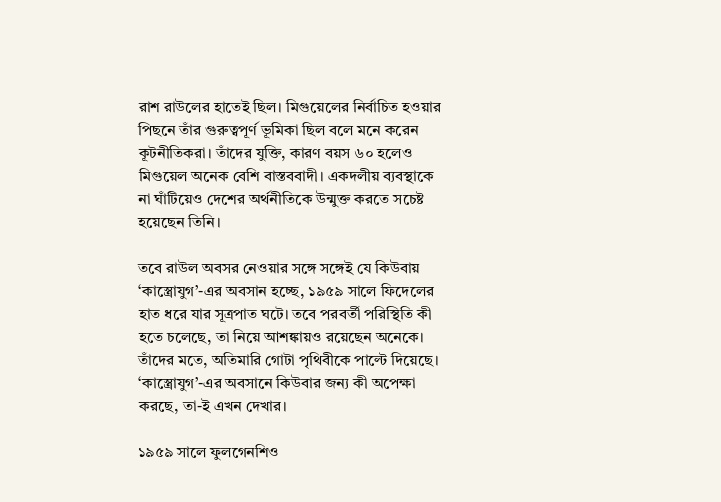রাশ রাউলের হাতেই ছিল। মিগুয়েলের নির্বাচিত হওয়ার পিছনে তাঁর গুরুত্বপূর্ণ ভূমিকা ছিল বলে মনে করেন কূটনীতিকরা। তাঁদের যুক্তি, কারণ বয়স ৬০ হলেও মিগুয়েল অনেক বেশি বাস্তববাদী। একদলীয় ব্যবস্থাকে না ঘাঁটিয়েও দেশের অর্থনীতিকে উন্মুক্ত করতে সচেষ্ট হয়েছেন তিনি।

তবে রাউল অবসর নেওয়ার সঙ্গে সঙ্গেই যে কিউবায় ‘কাস্ত্রোযুগ’-এর অবসান হচ্ছে, ১৯৫৯ সালে ফিদেলের হাত ধরে যার সূত্রপাত ঘটে। তবে পরবর্তী পরিস্থিতি কী হতে চলেছে, তা নিয়ে আশঙ্কায়ও রয়েছেন অনেকে। তাঁদের মতে, অতিমারি গোটা পৃথিবীকে পাল্টে দিয়েছে। ‘কাস্ত্রোযুগ’-এর অবসানে কিউবার জন্য কী অপেক্ষা করছে, তা-ই এখন দেখার।

১৯৫৯ সালে ফুলগেনশিও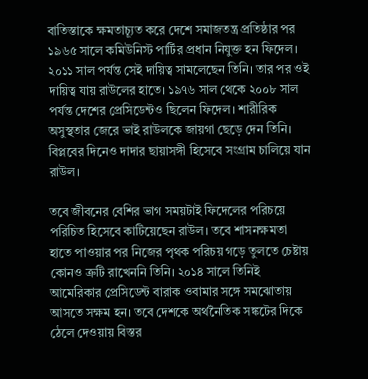বাতিস্তাকে ক্ষমতাচ্যূত করে দেশে সমাজতন্ত্র প্রতিষ্ঠার পর ১৯৬৫ সালে কমিউনিস্ট পার্টির প্রধান নিযুক্ত হন ফিদেল। ২০১১ সাল পর্যন্ত সেই দায়িত্ব সামলেছেন তিনি। তার পর ওই দায়িত্ব যায় রাউলের হাতে। ১৯৭৬ সাল থেকে ২০০৮ সাল পর্যন্ত দেশের প্রেসিডেন্টও ছিলেন ফিদেল। শারীরিক অসুস্থতার জেরে ভাই রাউলকে জায়গা ছেড়ে দেন তিনি। বিপ্লবের দিনেও দাদার ছায়াসঙ্গী হিসেবে সংগ্রাম চালিয়ে যান রাউল।

তবে জীবনের বেশির ভাগ সময়টাই ফিদেলের পরিচয়ে পরিচিত হিসেবে কাটিয়েছেন রাউল। তবে শাসনক্ষমতা হাতে পাওয়ার পর নিজের পৃথক পরিচয় গড়ে তুলতে চেষ্টায় কোনও ত্রুটি রাখেননি তিনি। ২০১৪ সালে তিনিই আমেরিকার প্রেসিডেন্ট বারাক ওবামার সঙ্গে সমঝোতায় আসতে সক্ষম হন। তবে দেশকে অর্থনৈতিক সঙ্কটের দিকে ঠেলে দেওয়ায় বিস্তর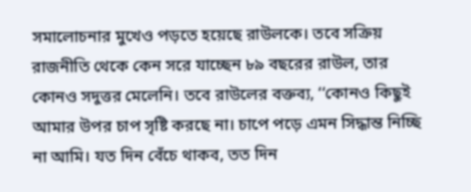সমালোচনার মুখেও পড়তে হয়েছে রাউলকে। তবে সক্রিয় রাজনীতি থেকে কেন সরে যাচ্ছেন ৮৯ বছরের রাউল, তার কোনও সদুত্তর মেলেনি। তবে রাউলের বক্তব্য, ‘‘কোনও কিছুই আমার উপর চাপ সৃষ্টি করছে না। চাপে পড়ে এমন সিদ্ধান্ত নিচ্ছি না আমি। যত দিন বেঁচে থাকব, তত দিন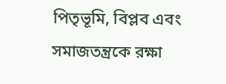পিতৃভূমি, বিপ্লব এবং সমাজতন্ত্রকে রক্ষা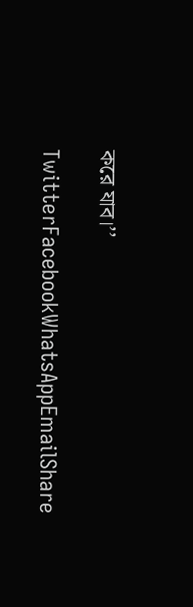করে যাব।’’

TwitterFacebookWhatsAppEmailShare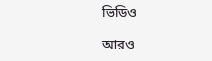ভিডিও

আরও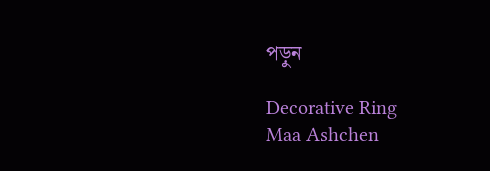পড়ুন

Decorative Ring
Maa Ashchen